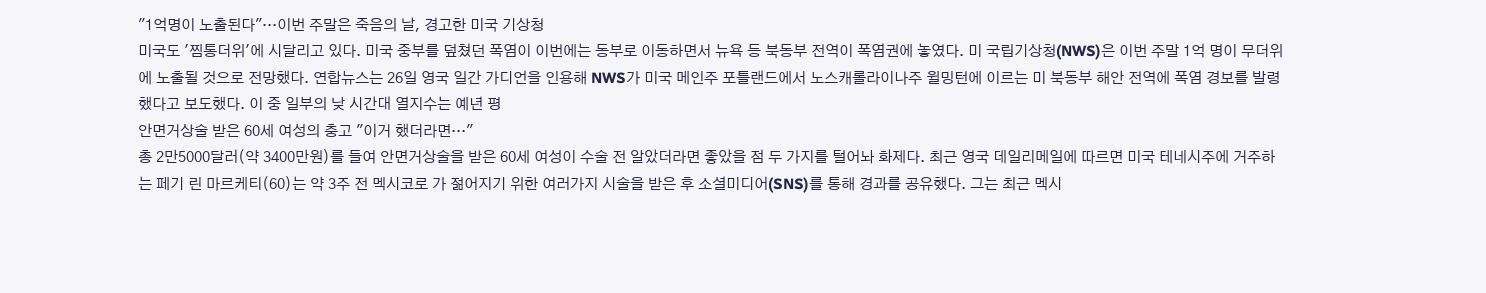"1억명이 노출된다"…이번 주말은 죽음의 날, 경고한 미국 기상청
미국도 '찜통더위'에 시달리고 있다. 미국 중부를 덮쳤던 폭염이 이번에는 동부로 이동하면서 뉴욕 등 북동부 전역이 폭염권에 놓였다. 미 국립기상청(NWS)은 이번 주말 1억 명이 무더위에 노출될 것으로 전망했다. 연합뉴스는 26일 영국 일간 가디언을 인용해 NWS가 미국 메인주 포틀랜드에서 노스캐롤라이나주 윌밍턴에 이르는 미 북동부 해안 전역에 폭염 경보를 발령했다고 보도했다. 이 중 일부의 낮 시간대 열지수는 예년 평
안면거상술 받은 60세 여성의 충고 "이거 했더라면…"
총 2만5000달러(약 3400만원)를 들여 안면거상술을 받은 60세 여성이 수술 전 알았더라면 좋았을 점 두 가지를 털어놔 화제다. 최근 영국 데일리메일에 따르면 미국 테네시주에 거주하는 페기 린 마르케티(60)는 약 3주 전 멕시코로 가 젊어지기 위한 여러가지 시술을 받은 후 소셜미디어(SNS)를 통해 경과를 공유했다. 그는 최근 멕시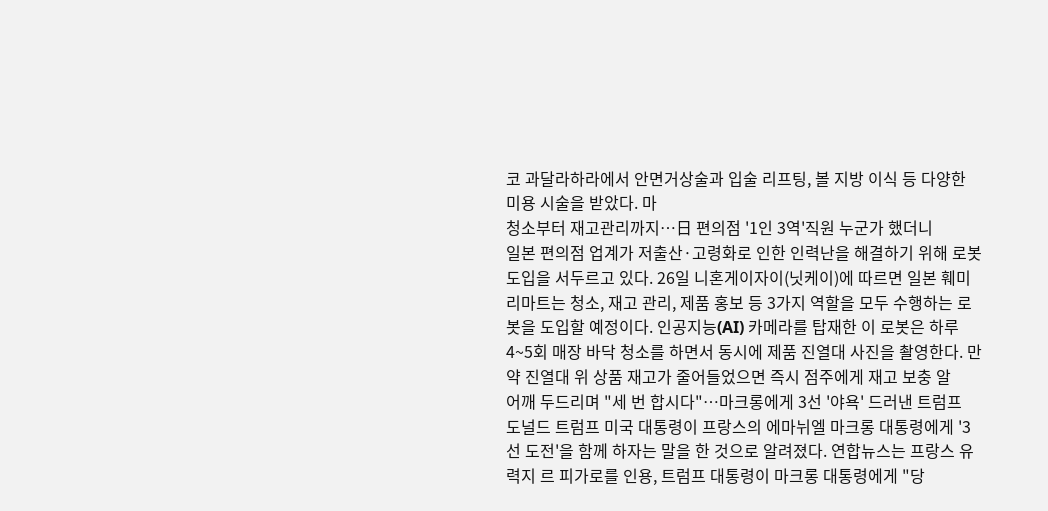코 과달라하라에서 안면거상술과 입술 리프팅, 볼 지방 이식 등 다양한 미용 시술을 받았다. 마
청소부터 재고관리까지…日 편의점 '1인 3역'직원 누군가 했더니
일본 편의점 업계가 저출산·고령화로 인한 인력난을 해결하기 위해 로봇 도입을 서두르고 있다. 26일 니혼게이자이(닛케이)에 따르면 일본 훼미리마트는 청소, 재고 관리, 제품 홍보 등 3가지 역할을 모두 수행하는 로봇을 도입할 예정이다. 인공지능(AI) 카메라를 탑재한 이 로봇은 하루 4~5회 매장 바닥 청소를 하면서 동시에 제품 진열대 사진을 촬영한다. 만약 진열대 위 상품 재고가 줄어들었으면 즉시 점주에게 재고 보충 알
어깨 두드리며 "세 번 합시다"…마크롱에게 3선 '야욕' 드러낸 트럼프
도널드 트럼프 미국 대통령이 프랑스의 에마뉘엘 마크롱 대통령에게 '3선 도전'을 함께 하자는 말을 한 것으로 알려졌다. 연합뉴스는 프랑스 유력지 르 피가로를 인용, 트럼프 대통령이 마크롱 대통령에게 "당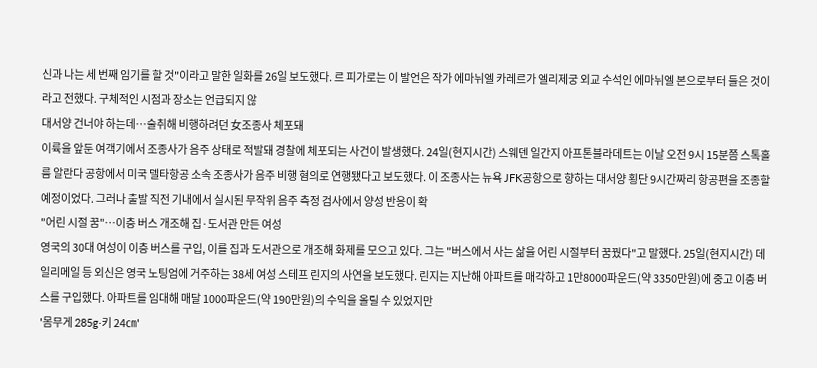신과 나는 세 번째 임기를 할 것"이라고 말한 일화를 26일 보도했다. 르 피가로는 이 발언은 작가 에마뉘엘 카레르가 엘리제궁 외교 수석인 에마뉘엘 본으로부터 들은 것이라고 전했다. 구체적인 시점과 장소는 언급되지 않
대서양 건너야 하는데…술취해 비행하려던 女조종사 체포돼
이륙을 앞둔 여객기에서 조종사가 음주 상태로 적발돼 경찰에 체포되는 사건이 발생했다. 24일(현지시간) 스웨덴 일간지 아프톤블라데트는 이날 오전 9시 15분쯤 스톡홀름 알란다 공항에서 미국 델타항공 소속 조종사가 음주 비행 혐의로 연행됐다고 보도했다. 이 조종사는 뉴욕 JFK공항으로 향하는 대서양 횡단 9시간짜리 항공편을 조종할 예정이었다. 그러나 출발 직전 기내에서 실시된 무작위 음주 측정 검사에서 양성 반응이 확
"어린 시절 꿈"…이층 버스 개조해 집·도서관 만든 여성
영국의 30대 여성이 이층 버스를 구입, 이를 집과 도서관으로 개조해 화제를 모으고 있다. 그는 "버스에서 사는 삶을 어린 시절부터 꿈꿨다"고 말했다. 25일(현지시간) 데일리메일 등 외신은 영국 노팅엄에 거주하는 38세 여성 스테프 린지의 사연을 보도했다. 린지는 지난해 아파트를 매각하고 1만8000파운드(약 3350만원)에 중고 이층 버스를 구입했다. 아파트를 임대해 매달 1000파운드(약 190만원)의 수익을 올릴 수 있었지만
'몸무게 285g·키 24㎝'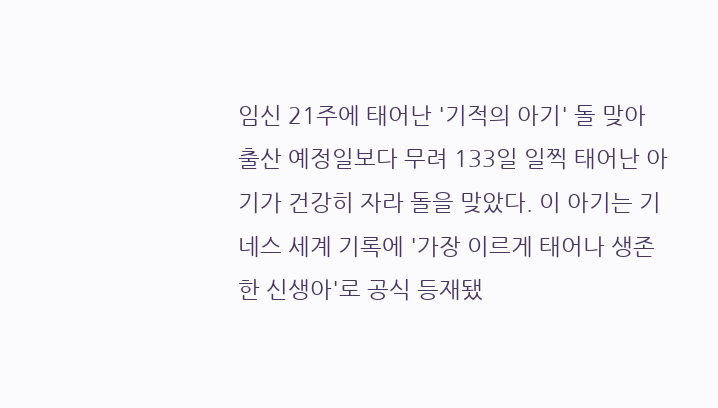임신 21주에 태어난 '기적의 아기' 돌 맞아
출산 예정일보다 무려 133일 일찍 태어난 아기가 건강히 자라 돌을 맞았다. 이 아기는 기네스 세계 기록에 '가장 이르게 태어나 생존한 신생아'로 공식 등재됐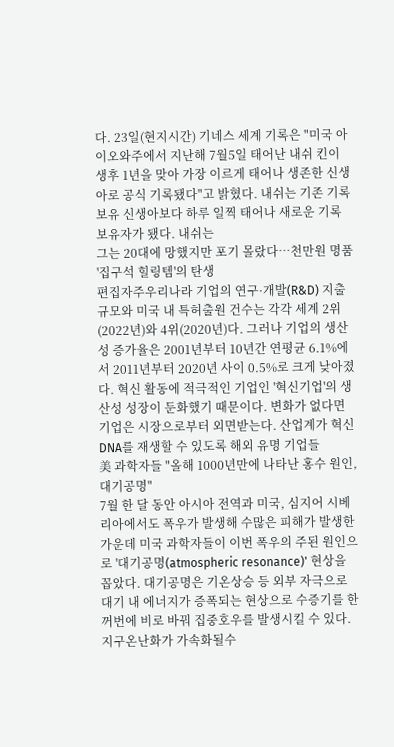다. 23일(현지시간) 기네스 세계 기록은 "미국 아이오와주에서 지난해 7월5일 태어난 내쉬 킨이 생후 1년을 맞아 가장 이르게 태어나 생존한 신생아로 공식 기록됐다"고 밝혔다. 내쉬는 기존 기록 보유 신생아보다 하루 일찍 태어나 새로운 기록 보유자가 됐다. 내쉬는
그는 20대에 망했지만 포기 몰랐다…천만원 명품 '집구석 힐링템'의 탄생
편집자주우리나라 기업의 연구·개발(R&D) 지출 규모와 미국 내 특허출원 건수는 각각 세계 2위(2022년)와 4위(2020년)다. 그러나 기업의 생산성 증가율은 2001년부터 10년간 연평균 6.1%에서 2011년부터 2020년 사이 0.5%로 크게 낮아졌다. 혁신 활동에 적극적인 기업인 '혁신기업'의 생산성 성장이 둔화했기 때문이다. 변화가 없다면 기업은 시장으로부터 외면받는다. 산업계가 혁신 DNA를 재생할 수 있도록 해외 유명 기업들
美 과학자들 "올해 1000년만에 나타난 홍수 원인, 대기공명"
7월 한 달 동안 아시아 전역과 미국, 심지어 시베리아에서도 폭우가 발생해 수많은 피해가 발생한 가운데 미국 과학자들이 이번 폭우의 주된 원인으로 '대기공명(atmospheric resonance)' 현상을 꼽았다. 대기공명은 기온상승 등 외부 자극으로 대기 내 에너지가 증폭되는 현상으로 수증기를 한꺼번에 비로 바꿔 집중호우를 발생시킬 수 있다. 지구온난화가 가속화될수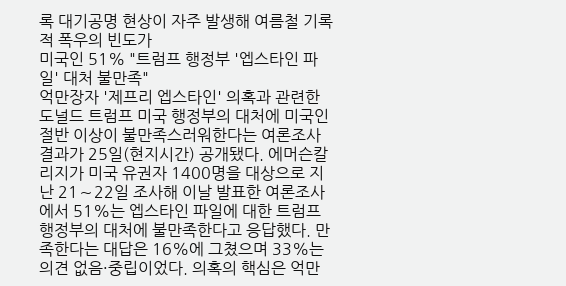록 대기공명 현상이 자주 발생해 여름철 기록적 폭우의 빈도가
미국인 51% "트럼프 행정부 '엡스타인 파일' 대처 불만족"
억만장자 '제프리 엡스타인' 의혹과 관련한 도널드 트럼프 미국 행정부의 대처에 미국인 절반 이상이 불만족스러워한다는 여론조사 결과가 25일(현지시간) 공개됐다. 에머슨칼리지가 미국 유권자 1400명을 대상으로 지난 21∼22일 조사해 이날 발표한 여론조사에서 51%는 엡스타인 파일에 대한 트럼프 행정부의 대처에 불만족한다고 응답했다. 만족한다는 대답은 16%에 그쳤으며 33%는 의견 없음·중립이었다. 의혹의 핵심은 억만